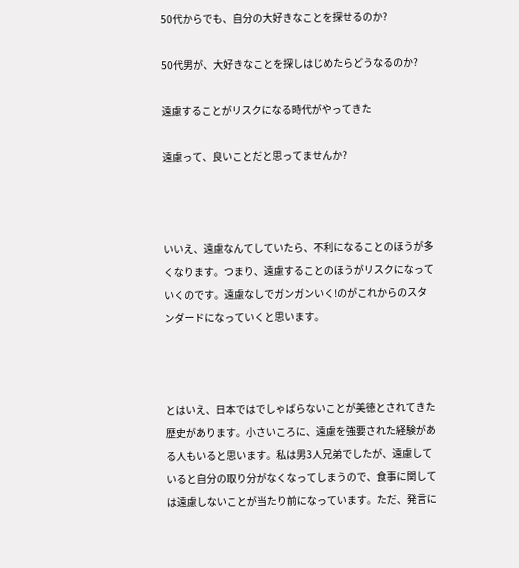50代からでも、自分の大好きなことを探せるのか?

50代男が、大好きなことを探しはじめたらどうなるのか?

遠慮することがリスクになる時代がやってきた

遠慮って、良いことだと思ってませんか?



いいえ、遠慮なんてしていたら、不利になることのほうが多くなります。つまり、遠慮することのほうがリスクになっていくのです。遠慮なしでガンガンいく!のがこれからのスタンダードになっていくと思います。



とはいえ、日本ではでしゃばらないことが美徳とされてきた歴史があります。小さいころに、遠慮を強要された経験がある人もいると思います。私は男3人兄弟でしたが、遠慮していると自分の取り分がなくなってしまうので、食事に関しては遠慮しないことが当たり前になっています。ただ、発言に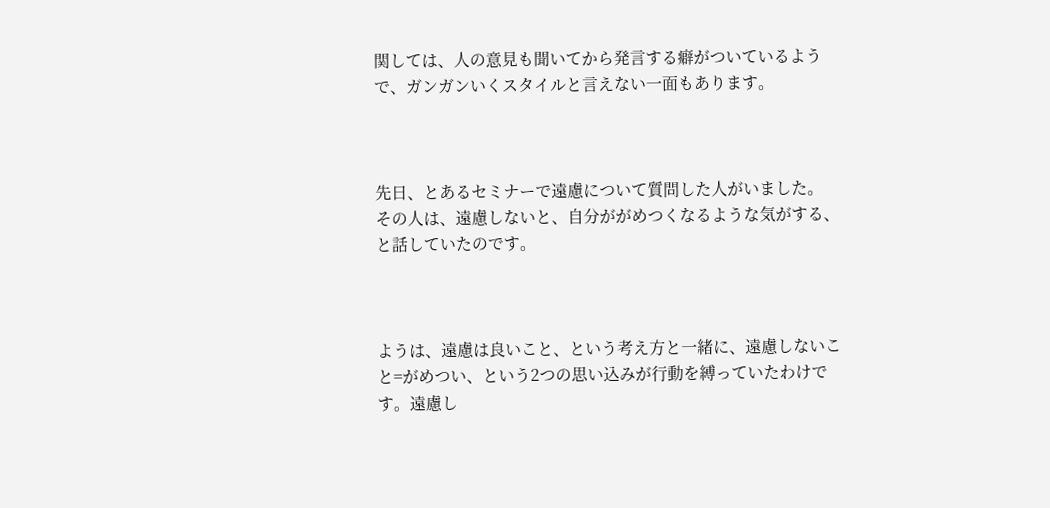関しては、人の意見も聞いてから発言する癖がついているようで、ガンガンいくスタイルと言えない一面もあります。



先日、とあるセミナーで遠慮について質問した人がいました。
その人は、遠慮しないと、自分ががめつくなるような気がする、と話していたのです。



ようは、遠慮は良いこと、という考え方と一緒に、遠慮しないこと=がめつい、という2つの思い込みが行動を縛っていたわけです。遠慮し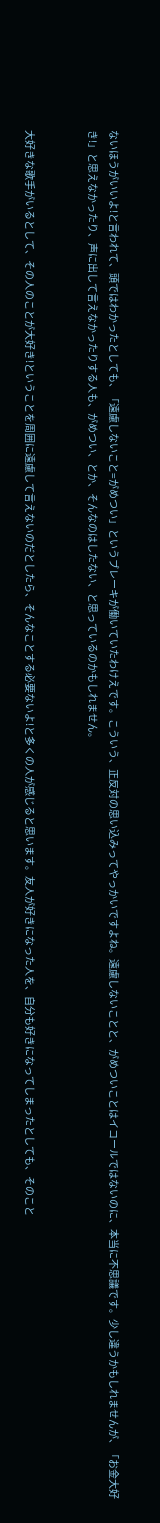ないほうがいいよ!と言われて、頭ではわかったとしても、「遠慮しないこと=がめつい」というブレーキが働いていたわけえです。こういう、正反対の思い込みってやっかいですよね。遠慮しないことと、がめついことはイコールではないのに、本当に不思議です。少し違うかもしれませんが、「お金大好き!」と思えなかったり、声に出して言えなかったりする人も、がめつい、とか、そんなのはしたない、と思っているのかもしれません。


大好きな歌手がいるとして、その人のことが大好き!ということを周囲に遠慮して言えないのだとしたら、そんなことする必要ないよ!と多くの人が感じると思います。友人が好きになった人を、自分も好きになってしまったとしても、そのこと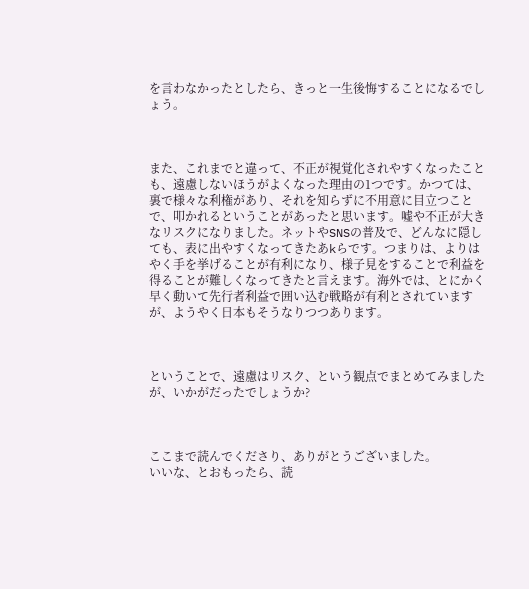を言わなかったとしたら、きっと一生後悔することになるでしょう。



また、これまでと違って、不正が視覚化されやすくなったことも、遠慮しないほうがよくなった理由の1つです。かつては、裏で様々な利権があり、それを知らずに不用意に目立つことで、叩かれるということがあったと思います。嘘や不正が大きなリスクになりました。ネットやSNSの普及で、どんなに隠しても、表に出やすくなってきたあkらです。つまりは、よりはやく手を挙げることが有利になり、様子見をすることで利益を得ることが難しくなってきたと言えます。海外では、とにかく早く動いて先行者利益で囲い込む戦略が有利とされていますが、ようやく日本もそうなりつつあります。



ということで、遠慮はリスク、という観点でまとめてみましたが、いかがだったでしょうか?



ここまで読んでくださり、ありがとうございました。
いいな、とおもったら、読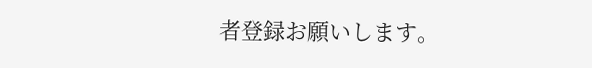者登録お願いします。